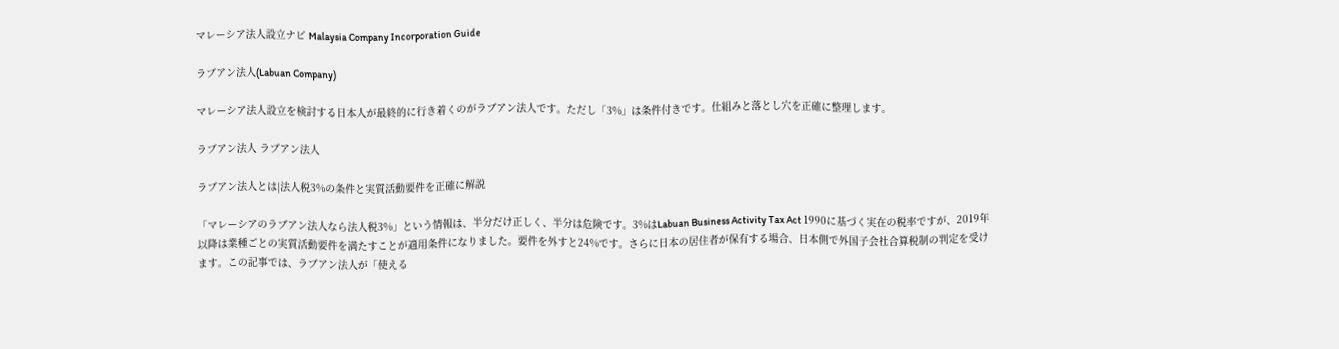マレーシア法人設立ナビ Malaysia Company Incorporation Guide

ラブアン法人(Labuan Company)

マレーシア法人設立を検討する日本人が最終的に行き着くのがラブアン法人です。ただし「3%」は条件付きです。仕組みと落とし穴を正確に整理します。

ラブアン法人 ラブアン法人

ラブアン法人とは|法人税3%の条件と実質活動要件を正確に解説

「マレーシアのラブアン法人なら法人税3%」という情報は、半分だけ正しく、半分は危険です。3%はLabuan Business Activity Tax Act 1990に基づく実在の税率ですが、2019年以降は業種ごとの実質活動要件を満たすことが適用条件になりました。要件を外すと24%です。さらに日本の居住者が保有する場合、日本側で外国子会社合算税制の判定を受けます。この記事では、ラブアン法人が「使える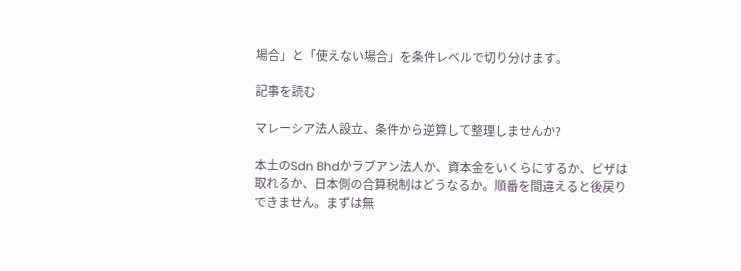場合」と「使えない場合」を条件レベルで切り分けます。

記事を読む

マレーシア法人設立、条件から逆算して整理しませんか?

本土のSdn Bhdかラブアン法人か、資本金をいくらにするか、ビザは取れるか、日本側の合算税制はどうなるか。順番を間違えると後戻りできません。まずは無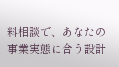料相談で、あなたの事業実態に合う設計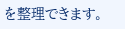を整理できます。